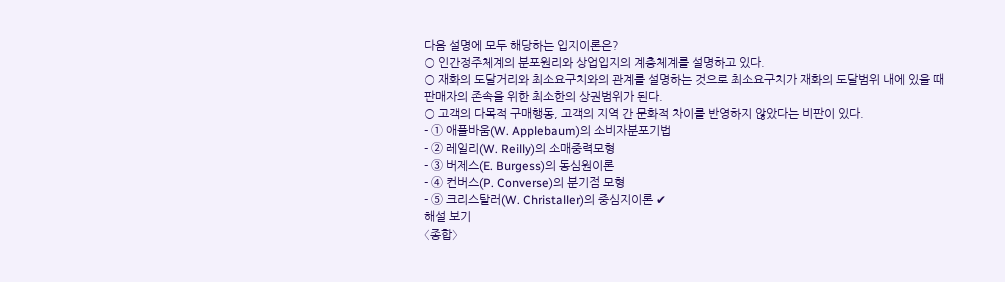다음 설명에 모두 해당하는 입지이론은?
○ 인간정주체계의 분포원리와 상업입지의 계층체계를 설명하고 있다.
○ 재화의 도달거리와 최소요구치와의 관계를 설명하는 것으로 최소요구치가 재화의 도달범위 내에 있을 때 판매자의 존속을 위한 최소한의 상권범위가 된다.
○ 고객의 다목적 구매행동, 고객의 지역 간 문화적 차이를 반영하지 않았다는 비판이 있다.
- ① 애플바움(W. Applebaum)의 소비자분포기법
- ② 레일리(W. Reilly)의 소매중력모형
- ③ 버제스(E. Burgess)의 동심원이론
- ④ 컨버스(P. Converse)의 분기점 모형
- ⑤ 크리스탈러(W. Christaller)의 중심지이론 ✔
해설 보기
〈종합〉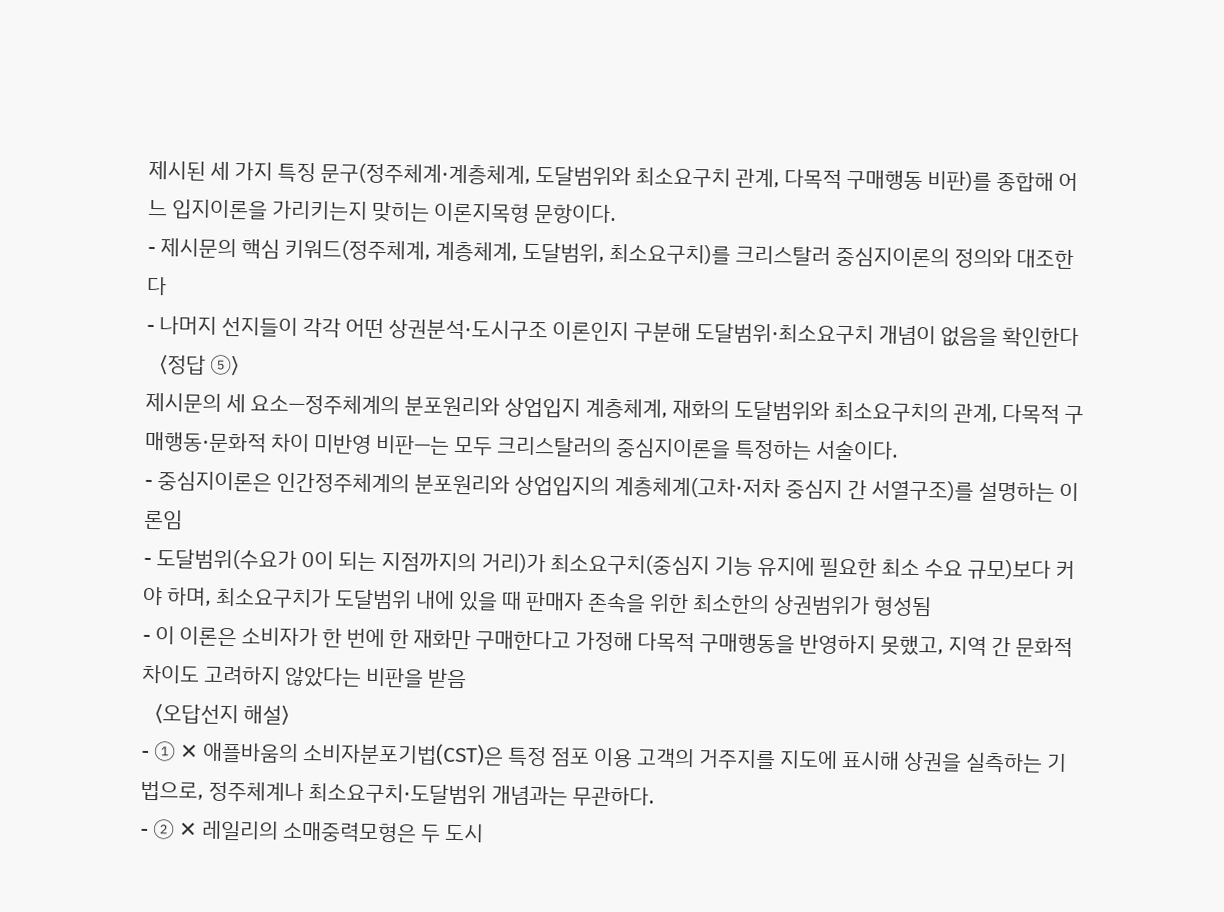제시된 세 가지 특징 문구(정주체계·계층체계, 도달범위와 최소요구치 관계, 다목적 구매행동 비판)를 종합해 어느 입지이론을 가리키는지 맞히는 이론지목형 문항이다.
- 제시문의 핵심 키워드(정주체계, 계층체계, 도달범위, 최소요구치)를 크리스탈러 중심지이론의 정의와 대조한다
- 나머지 선지들이 각각 어떤 상권분석·도시구조 이론인지 구분해 도달범위·최소요구치 개념이 없음을 확인한다
〈정답 ⑤〉
제시문의 세 요소—정주체계의 분포원리와 상업입지 계층체계, 재화의 도달범위와 최소요구치의 관계, 다목적 구매행동·문화적 차이 미반영 비판—는 모두 크리스탈러의 중심지이론을 특정하는 서술이다.
- 중심지이론은 인간정주체계의 분포원리와 상업입지의 계층체계(고차·저차 중심지 간 서열구조)를 설명하는 이론임
- 도달범위(수요가 0이 되는 지점까지의 거리)가 최소요구치(중심지 기능 유지에 필요한 최소 수요 규모)보다 커야 하며, 최소요구치가 도달범위 내에 있을 때 판매자 존속을 위한 최소한의 상권범위가 형성됨
- 이 이론은 소비자가 한 번에 한 재화만 구매한다고 가정해 다목적 구매행동을 반영하지 못했고, 지역 간 문화적 차이도 고려하지 않았다는 비판을 받음
〈오답선지 해설〉
- ① ✕ 애플바움의 소비자분포기법(CST)은 특정 점포 이용 고객의 거주지를 지도에 표시해 상권을 실측하는 기법으로, 정주체계나 최소요구치·도달범위 개념과는 무관하다.
- ② ✕ 레일리의 소매중력모형은 두 도시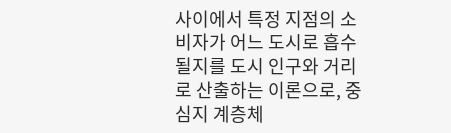사이에서 특정 지점의 소비자가 어느 도시로 흡수될지를 도시 인구와 거리로 산출하는 이론으로, 중심지 계층체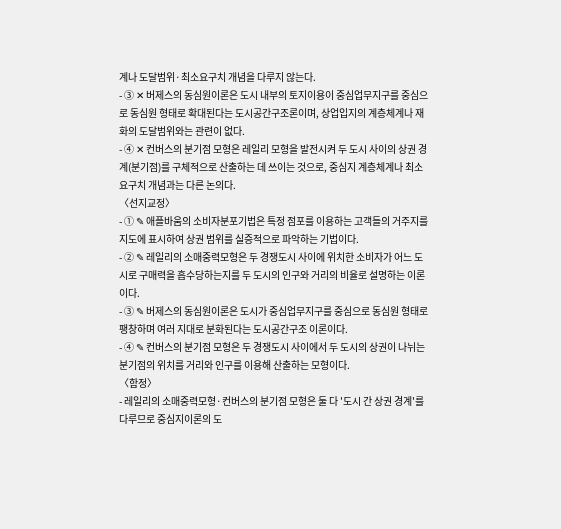계나 도달범위·최소요구치 개념을 다루지 않는다.
- ③ ✕ 버제스의 동심원이론은 도시 내부의 토지이용이 중심업무지구를 중심으로 동심원 형태로 확대된다는 도시공간구조론이며, 상업입지의 계층체계나 재화의 도달범위와는 관련이 없다.
- ④ ✕ 컨버스의 분기점 모형은 레일리 모형을 발전시켜 두 도시 사이의 상권 경계(분기점)를 구체적으로 산출하는 데 쓰이는 것으로, 중심지 계층체계나 최소요구치 개념과는 다른 논의다.
〈선지교정〉
- ① ✎ 애플바움의 소비자분포기법은 특정 점포를 이용하는 고객들의 거주지를 지도에 표시하여 상권 범위를 실증적으로 파악하는 기법이다.
- ② ✎ 레일리의 소매중력모형은 두 경쟁도시 사이에 위치한 소비자가 어느 도시로 구매력을 흡수당하는지를 두 도시의 인구와 거리의 비율로 설명하는 이론이다.
- ③ ✎ 버제스의 동심원이론은 도시가 중심업무지구를 중심으로 동심원 형태로 팽창하며 여러 지대로 분화된다는 도시공간구조 이론이다.
- ④ ✎ 컨버스의 분기점 모형은 두 경쟁도시 사이에서 두 도시의 상권이 나뉘는 분기점의 위치를 거리와 인구를 이용해 산출하는 모형이다.
〈함정〉
- 레일리의 소매중력모형·컨버스의 분기점 모형은 둘 다 '도시 간 상권 경계'를 다루므로 중심지이론의 도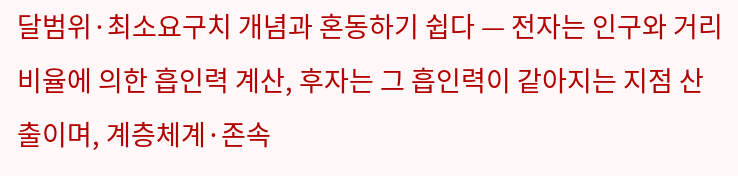달범위·최소요구치 개념과 혼동하기 쉽다 — 전자는 인구와 거리 비율에 의한 흡인력 계산, 후자는 그 흡인력이 같아지는 지점 산출이며, 계층체계·존속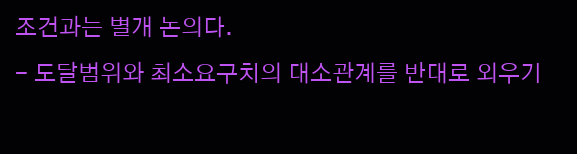조건과는 별개 논의다.
- 도달범위와 최소요구치의 대소관계를 반대로 외우기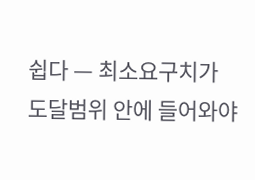쉽다 — 최소요구치가 도달범위 안에 들어와야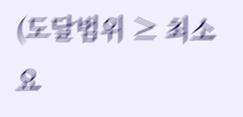(도달범위 ≥ 최소요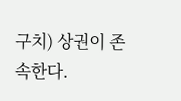구치) 상권이 존속한다.